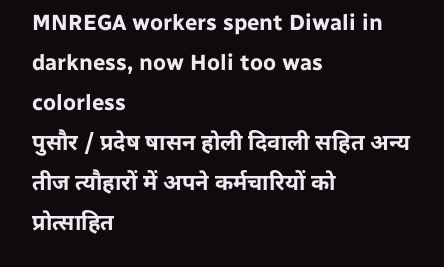MNREGA workers spent Diwali in darkness, now Holi too was colorless
पुसौर / प्रदेष षासन होली दिवाली सहित अन्य तीज त्यौहारों में अपने कर्मचारियों को प्रोत्साहित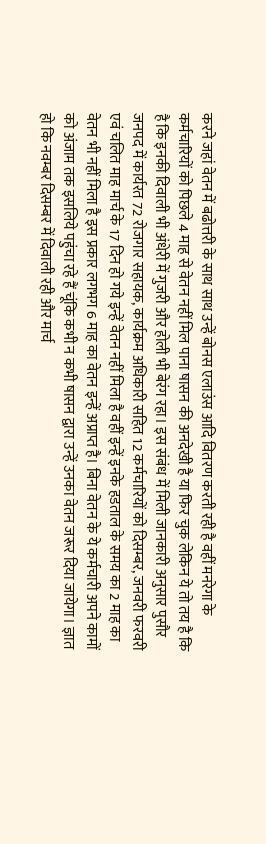करने जहां वेतन में बढोत्तरी के साथ साथ उन्हें बोनस एलाउंस आदि वितरण करती रही है वहीं मनरेगा के कर्मचारियों को पिछले 4 माह से वेतन नहीं मिल पाना षासन की अनदेखी है या फिर चुक लेकिन ये तो तय है कि है कि इनकी दिवाली भी अंधेरी में गुजरी और होली भी बेरंग रहा। इस संबंध में मिली जानकारी अनुसार पुसौर जनपद में कार्यरत 72 रोजगार सहायक, कार्यक्रम अधिकारी सहित 12 कर्मचारियों को दिसम्बर, जनवरी फरवरी एवं चलित माह मार्च के 17 दिन हो गये इन्हें वेतन नहीं मिला है वहीं इन्हें इनके हडताल के समय का 2 माह का वेतन भी नहीं मिला है इस प्रकार लगभग 6 माह का वेतन इन्हें अप्राप्त है। बिना वेतन के ये कर्मचारी अपने कामों को अंजाम तक इसलिये पहुंचा रहे हैं चूंकि कभी न कभी षासन द्वारा उन्हें उनका वेतन जरूर दिया जायेगा। ज्ञात हो कि नवम्बर दिसम्बर में दिवाली रही और मार्च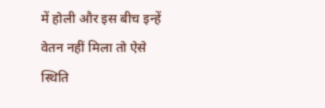में होली और इस बीच इन्हें वेतन नहीं मिला तो ऐसे स्थिति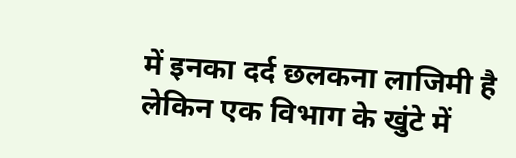में इनका दर्द छलकना लाजिमी है लेकिन एक विभाग के खुंटे में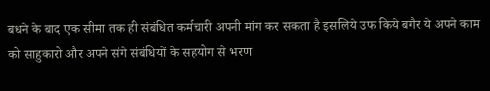बधने के बाद एक सीमा तक ही संबंधित कर्मचारी अपनी मांग कर सकता है इसलिये उफ किये बगैर ये अपने काम को साहुकारो और अपने संगे संबंधियों के सहयोग से भरण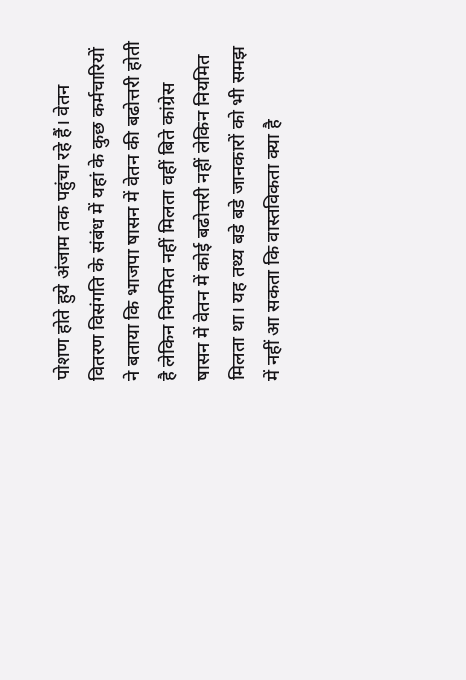पोशण होते हुये अंजाम तक पहुंचा रहे हैं। वेतन वितरण विसंगति के संबंध में यहां के कुछ कर्मचारियों ने बताया कि भाजपा षासन में वेतन की बढोत्तरी होती है लेकिन नियमित नहीं मिलता वहीं बिते कांग्रेस षासन में वेतन में कोई बढोत्तरी नहीं लेकिन नियमित मिलता था। यह तथ्य बडे बडे जानकारों को भी समझ में नहीं आ सकता कि वास्तविकता क्या है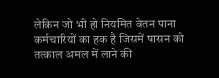लेकिन जो भी हो नियमित वेतन पाना कर्मचारियों का हक है जिसमें षासन को तत्काल अमल में लाने की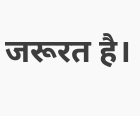जरूरत है।